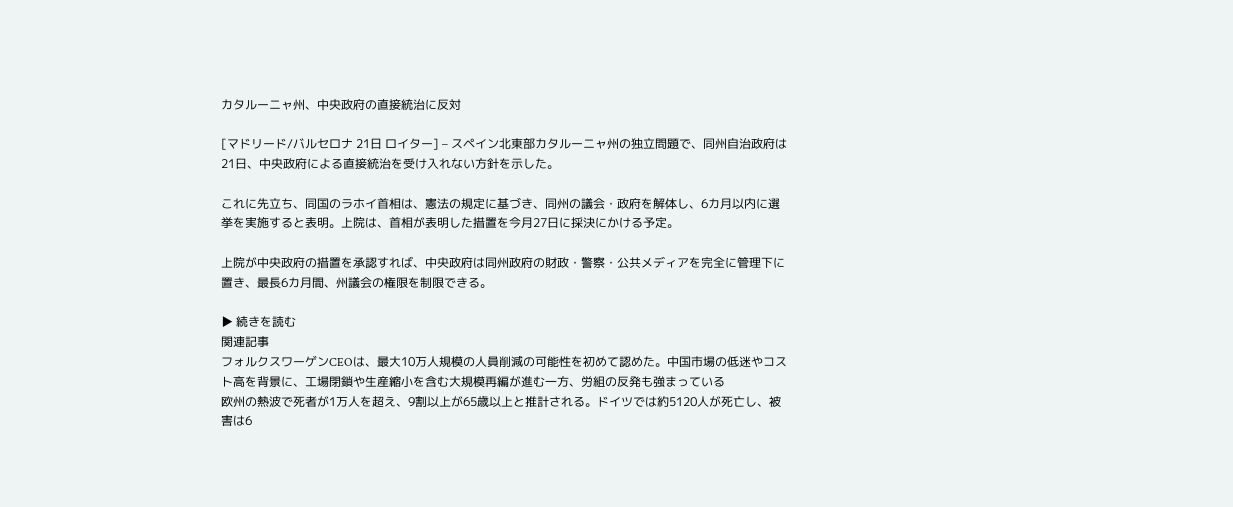カタルーニャ州、中央政府の直接統治に反対

[マドリード/バルセロナ 21日 ロイター] – スペイン北東部カタルーニャ州の独立問題で、同州自治政府は21日、中央政府による直接統治を受け入れない方針を示した。

これに先立ち、同国のラホイ首相は、憲法の規定に基づき、同州の議会・政府を解体し、6カ月以内に選挙を実施すると表明。上院は、首相が表明した措置を今月27日に採決にかける予定。

上院が中央政府の措置を承認すれば、中央政府は同州政府の財政・警察・公共メディアを完全に管理下に置き、最長6カ月間、州議会の権限を制限できる。

▶ 続きを読む
関連記事
フォルクスワーゲンCEOは、最大10万人規模の人員削減の可能性を初めて認めた。中国市場の低迷やコスト高を背景に、工場閉鎖や生産縮小を含む大規模再編が進む一方、労組の反発も強まっている
欧州の熱波で死者が1万人を超え、9割以上が65歳以上と推計される。ドイツでは約5120人が死亡し、被害は6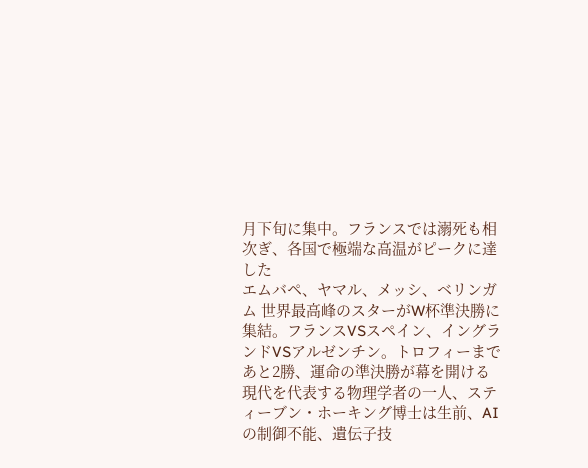月下旬に集中。フランスでは溺死も相次ぎ、各国で極端な高温がピークに達した
エムバペ、ヤマル、メッシ、ベリンガム 世界最高峰のスターがW杯準決勝に集結。フランスVSスペイン、イングランドVSアルゼンチン。トロフィーまであと2勝、運命の準決勝が幕を開ける
現代を代表する物理学者の一人、スティーブン・ホーキング博士は生前、AIの制御不能、遺伝子技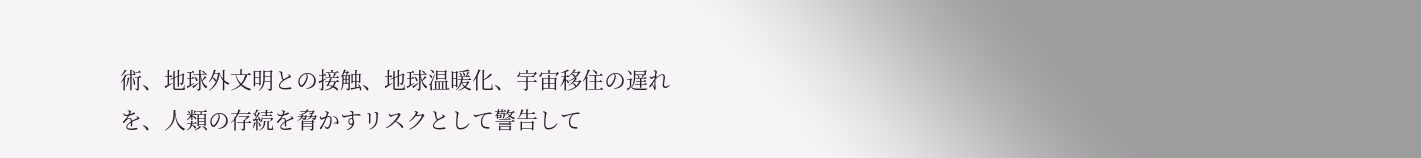術、地球外文明との接触、地球温暖化、宇宙移住の遅れを、人類の存続を脅かすリスクとして警告して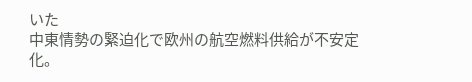いた
中東情勢の緊迫化で欧州の航空燃料供給が不安定化。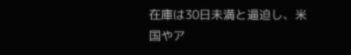在庫は30日未満と逼迫し、米国やア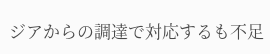ジアからの調達で対応するも不足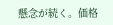懸念が続く。価格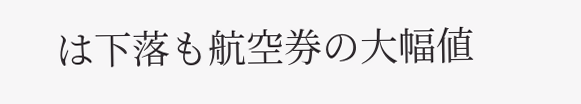は下落も航空券の大幅値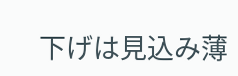下げは見込み薄